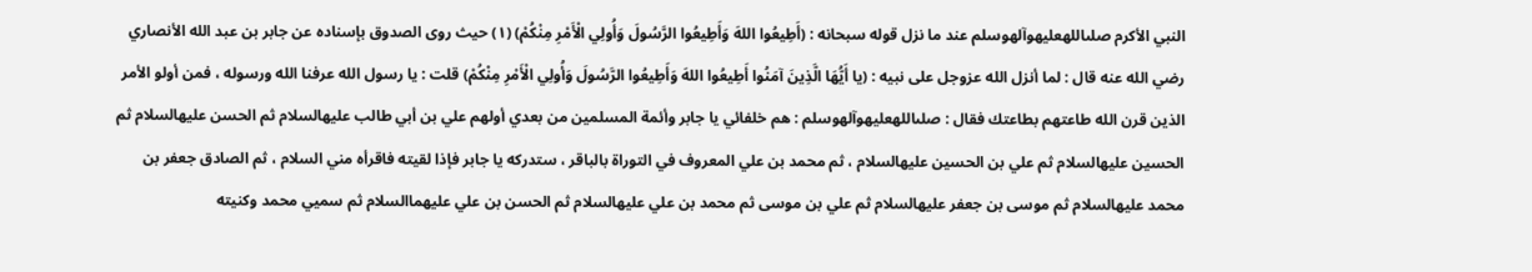النبي الأكرم صلىاللهعليهوآلهوسلم عند ما نزل قوله سبحانه : (أَطِيعُوا اللهَ وَأَطِيعُوا الرَّسُولَ وَأُولِي الْأَمْرِ مِنْكُمْ) (١) حيث روى الصدوق بإسناده عن جابر بن عبد الله الأنصاري رضي الله عنه قال : لما أنزل الله عزوجل على نبيه : (يا أَيُّهَا الَّذِينَ آمَنُوا أَطِيعُوا اللهَ وَأَطِيعُوا الرَّسُولَ وَأُولِي الْأَمْرِ مِنْكُمْ) قلت : يا رسول الله عرفنا الله ورسوله ، فمن أولو الأمر الذين قرن الله طاعتهم بطاعتك فقال : صلىاللهعليهوآلهوسلم : هم خلفائي يا جابر وأئمة المسلمين من بعدي أولهم علي بن أبي طالب عليهالسلام ثم الحسن عليهالسلام ثم الحسين عليهالسلام ثم علي بن الحسين عليهالسلام ، ثم محمد بن علي المعروف في التوراة بالباقر ، ستدركه يا جابر فإذا لقيته فاقرأه مني السلام ، ثم الصادق جعفر بن محمد عليهالسلام ثم موسى بن جعفر عليهالسلام ثم علي بن موسى ثم محمد بن علي عليهالسلام ثم الحسن بن علي عليهماالسلام ثم سميي محمد وكنيته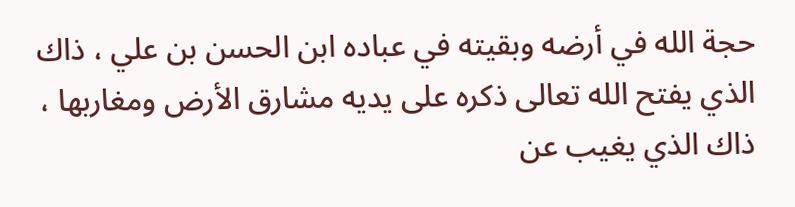حجة الله في أرضه وبقيته في عباده ابن الحسن بن علي ، ذاك الذي يفتح الله تعالى ذكره على يديه مشارق الأرض ومغاربها ، ذاك الذي يغيب عن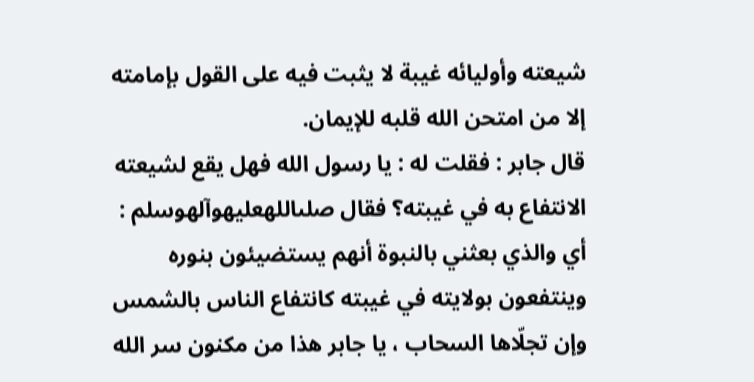شيعته وأوليائه غيبة لا يثبت فيه على القول بإمامته إلا من امتحن الله قلبه للإيمان.
قال جابر : فقلت له : يا رسول الله فهل يقع لشيعته الانتفاع به في غيبته؟ فقال صلىاللهعليهوآلهوسلم : أي والذي بعثني بالنبوة أنهم يستضيئون بنوره وينتفعون بولايته في غيبته كانتفاع الناس بالشمس وإن تجلّاها السحاب ، يا جابر هذا من مكنون سر الله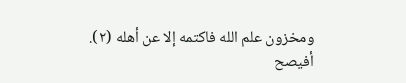ومخزون علم الله فاكتمه إلا عن أهله (٢).
أفيصح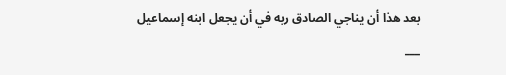بعد هذا أن يناجي الصادق ربه في أن يجعل ابنه إسماعيل
___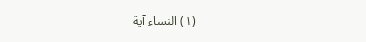(١) النساء آية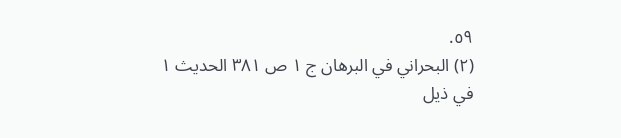٥٩.
(٢) البحراني في البرهان ج ١ ص ٣٨١ الحديث ١ في ذيل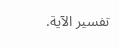تفسير الآية.